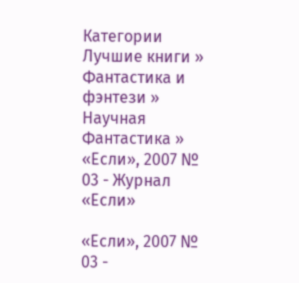Категории
Лучшие книги » Фантастика и фэнтези » Научная Фантастика » «Если», 2007 № 03 - Журнал «Если»

«Если», 2007 № 03 -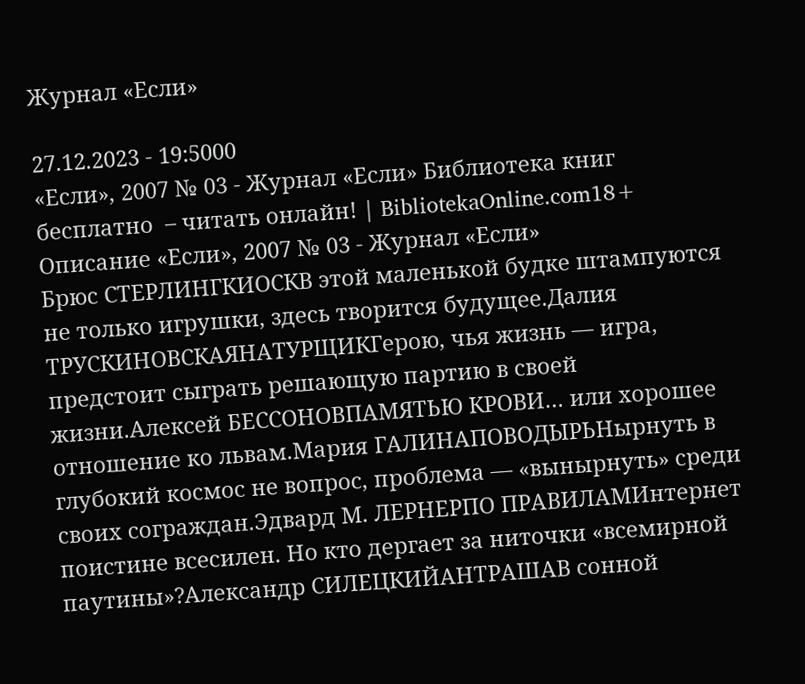Журнал «Если»

27.12.2023 - 19:5000
«Если», 2007 № 03 - Журнал «Если» Библиотека книг бесплатно  – читать онлайн! | BibliotekaOnline.com18+
Описание «Если», 2007 № 03 - Журнал «Если»
Брюс СТЕРЛИНГКИОСКВ этой маленькой будке штампуются не только игрушки, здесь творится будущее.Далия ТРУСКИНОВСКАЯНАТУРЩИКГерою, чья жизнь — игра, предстоит сыграть решающую партию в своей жизни.Алексей БЕССОНОВПАМЯТЬЮ КРОВИ… или хорошее отношение ко львам.Мария ГАЛИНАПОВОДЫРЬНырнуть в глубокий космос не вопрос, проблема — «вынырнуть» среди своих сограждан.Эдвард М. ЛЕРНЕРПО ПРАВИЛАМИнтернет поистине всесилен. Но кто дергает за ниточки «всемирной паутины»?Александр СИЛЕЦКИЙАНТРАШАВ сонной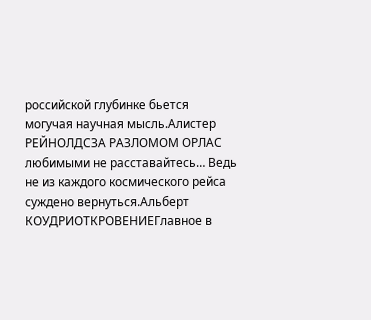российской глубинке бьется могучая научная мысль.Алистер РЕЙНОЛДСЗА РАЗЛОМОМ ОРЛАС любимыми не расставайтесь… Ведь не из каждого космического рейса суждено вернуться.Альберт КОУДРИОТКРОВЕНИЕГлавное в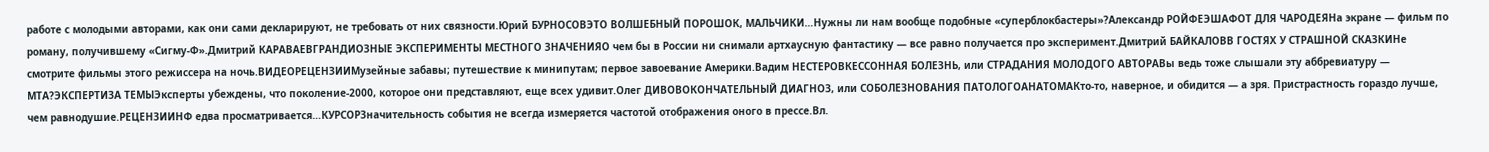работе с молодыми авторами, как они сами декларируют, не требовать от них связности.Юрий БУРНОСОВЭТО ВОЛШЕБНЫЙ ПОРОШОК, МАЛЬЧИКИ…Нужны ли нам вообще подобные «суперблокбастеры»?Александр РОЙФЕЭШАФОТ ДЛЯ ЧАРОДЕЯНа экране — фильм по роману, получившему «Сигму-Ф».Дмитрий КАРАВАЕВГРАНДИОЗНЫЕ ЭКСПЕРИМЕНТЫ МЕСТНОГО ЗНАЧЕНИЯО чем бы в России ни снимали артхаусную фантастику — все равно получается про эксперимент.Дмитрий БАЙКАЛОВВ ГОСТЯХ У СТРАШНОЙ СКАЗКИНе смотрите фильмы этого режиссера на ночь.ВИДЕОРЕЦЕНЗИИМузейные забавы; путешествие к минипутам; первое завоевание Америки.Вадим НЕСТЕРОВКЕССОННАЯ БОЛЕЗНЬ, или СТРАДАНИЯ МОЛОДОГО АВТОРАВы ведь тоже слышали эту аббревиатуру — МТА?ЭКСПЕРТИЗА ТЕМЫЭксперты убеждены, что поколение-2000, которое они представляют, еще всех удивит.Олег ДИВОВОКОНЧАТЕЛЬНЫЙ ДИАГНОЗ, или СОБОЛЕЗНОВАНИЯ ПАТОЛОГОАНАТОМАКто-то, наверное, и обидится — а зря. Пристрастность гораздо лучше, чем равнодушие.РЕЦЕНЗИИНФ едва просматривается…КУРСОРЗначительность события не всегда измеряется частотой отображения оного в прессе.Вл.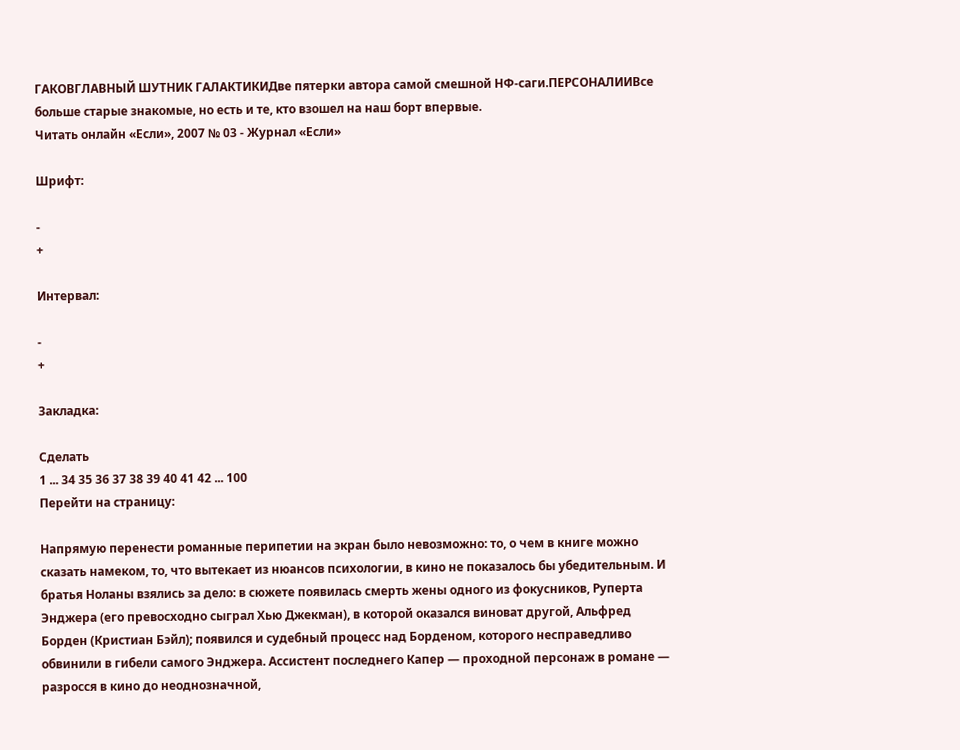ГАКОВГЛАВНЫЙ ШУТНИК ГАЛАКТИКИДве пятерки автора самой смешной НФ-саги.ПЕРСОНАЛИИВсе больше старые знакомые, но есть и те, кто взошел на наш борт впервые.
Читать онлайн «Если», 2007 № 03 - Журнал «Если»

Шрифт:

-
+

Интервал:

-
+

Закладка:

Сделать
1 ... 34 35 36 37 38 39 40 41 42 ... 100
Перейти на страницу:

Напрямую перенести романные перипетии на экран было невозможно: то, о чем в книге можно сказать намеком, то, что вытекает из нюансов психологии, в кино не показалось бы убедительным. И братья Ноланы взялись за дело: в сюжете появилась смерть жены одного из фокусников, Руперта Энджера (его превосходно сыграл Хью Джекман), в которой оказался виноват другой, Альфред Борден (Кристиан Бэйл); появился и судебный процесс над Борденом, которого несправедливо обвинили в гибели самого Энджера. Ассистент последнего Капер — проходной персонаж в романе — разросся в кино до неоднозначной,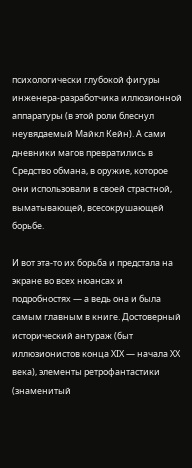психологически глубокой фигуры инженера-разработчика иллюзионной аппаратуры (в этой роли блеснул неувядаемый Майкл Кейн). А сами дневники магов превратились в Средство обмана, в оружие, которое они использовали в своей страстной, выматывающей, всесокрушающей борьбе.

И вот эта-то их борьба и предстала на экране во всех нюансах и подробностях — а ведь она и была самым главным в книге. Достоверный исторический антураж (быт иллюзионистов конца XIX — начала XX века), элементы ретрофантастики (знаменитый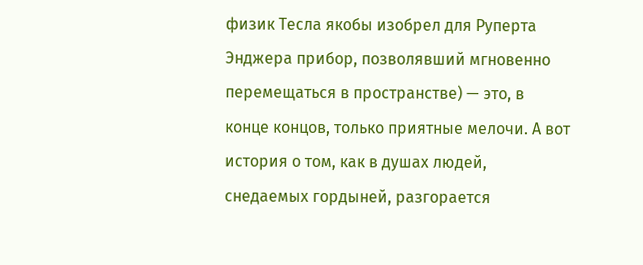физик Тесла якобы изобрел для Руперта Энджера прибор, позволявший мгновенно перемещаться в пространстве) — это, в конце концов, только приятные мелочи. А вот история о том, как в душах людей, снедаемых гордыней, разгорается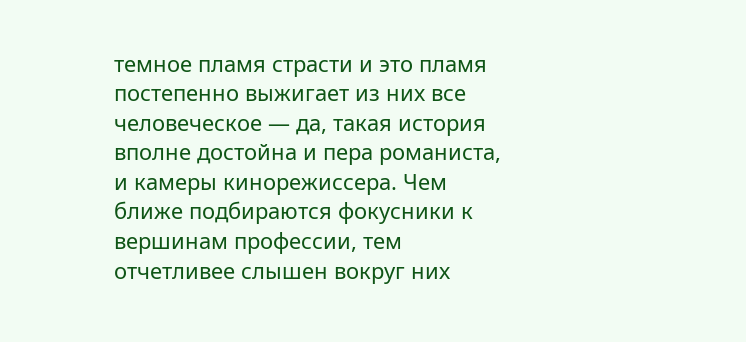темное пламя страсти и это пламя постепенно выжигает из них все человеческое — да, такая история вполне достойна и пера романиста, и камеры кинорежиссера. Чем ближе подбираются фокусники к вершинам профессии, тем отчетливее слышен вокруг них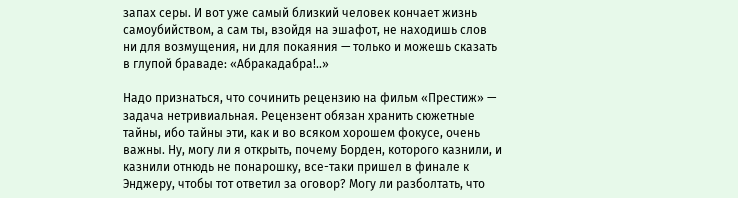запах серы. И вот уже самый близкий человек кончает жизнь самоубийством, а сам ты, взойдя на эшафот, не находишь слов ни для возмущения, ни для покаяния — только и можешь сказать в глупой браваде: «Абракадабра!..»

Надо признаться, что сочинить рецензию на фильм «Престиж» — задача нетривиальная. Рецензент обязан хранить сюжетные тайны, ибо тайны эти, как и во всяком хорошем фокусе, очень важны. Ну, могу ли я открыть, почему Борден, которого казнили, и казнили отнюдь не понарошку, все-таки пришел в финале к Энджеру, чтобы тот ответил за оговор? Могу ли разболтать, что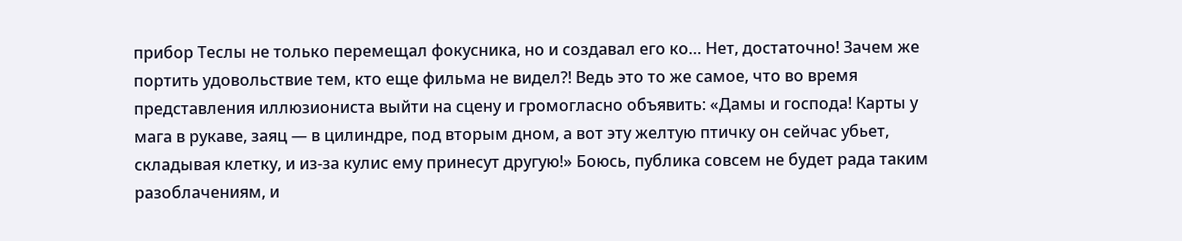прибор Теслы не только перемещал фокусника, но и создавал его ко… Нет, достаточно! Зачем же портить удовольствие тем, кто еще фильма не видел?! Ведь это то же самое, что во время представления иллюзиониста выйти на сцену и громогласно объявить: «Дамы и господа! Карты у мага в рукаве, заяц — в цилиндре, под вторым дном, а вот эту желтую птичку он сейчас убьет, складывая клетку, и из-за кулис ему принесут другую!» Боюсь, публика совсем не будет рада таким разоблачениям, и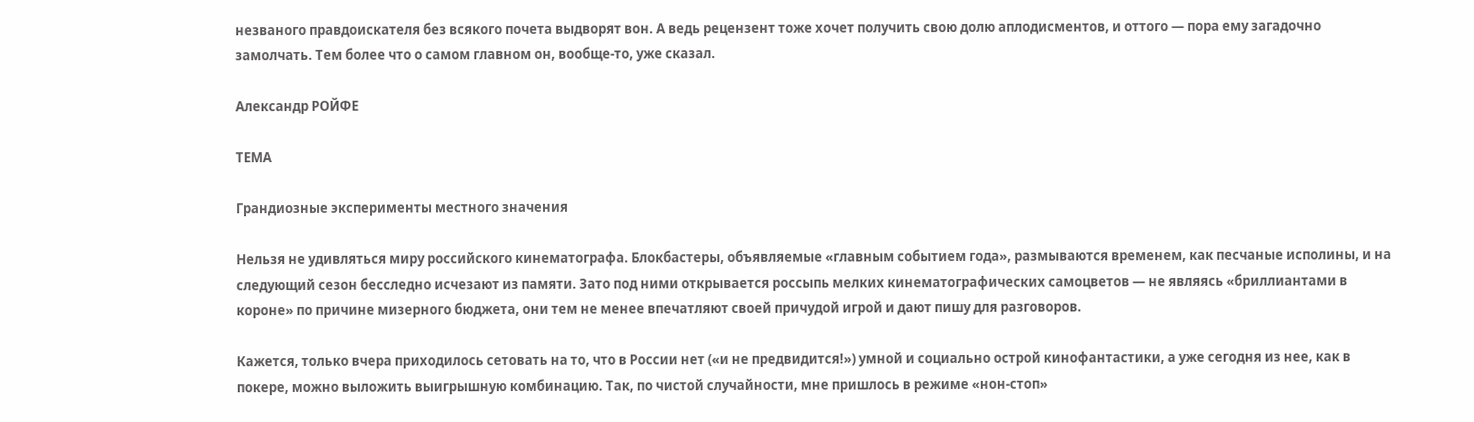незваного правдоискателя без всякого почета выдворят вон. А ведь рецензент тоже хочет получить свою долю аплодисментов, и оттого — пора ему загадочно замолчать. Тем более что о самом главном он, вообще-то, уже сказал.

Александр РОЙФЕ

ТЕМА

Грандиозные эксперименты местного значения

Нельзя не удивляться миру российского кинематографа. Блокбастеры, объявляемые «главным событием года», размываются временем, как песчаные исполины, и на следующий сезон бесследно исчезают из памяти. Зато под ними открывается россыпь мелких кинематографических самоцветов — не являясь «бриллиантами в короне» по причине мизерного бюджета, они тем не менее впечатляют своей причудой игрой и дают пишу для разговоров.

Кажется, только вчера приходилось сетовать на то, что в России нет («и не предвидится!») умной и социально острой кинофантастики, а уже сегодня из нее, как в покере, можно выложить выигрышную комбинацию. Так, по чистой случайности, мне пришлось в режиме «нон-стоп»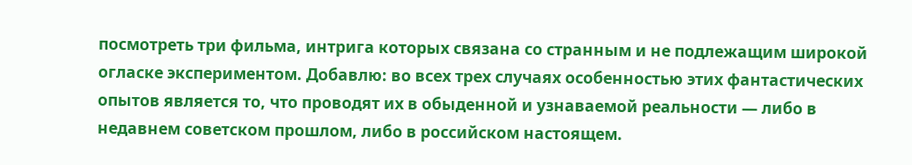посмотреть три фильма, интрига которых связана со странным и не подлежащим широкой огласке экспериментом. Добавлю: во всех трех случаях особенностью этих фантастических опытов является то, что проводят их в обыденной и узнаваемой реальности — либо в недавнем советском прошлом, либо в российском настоящем.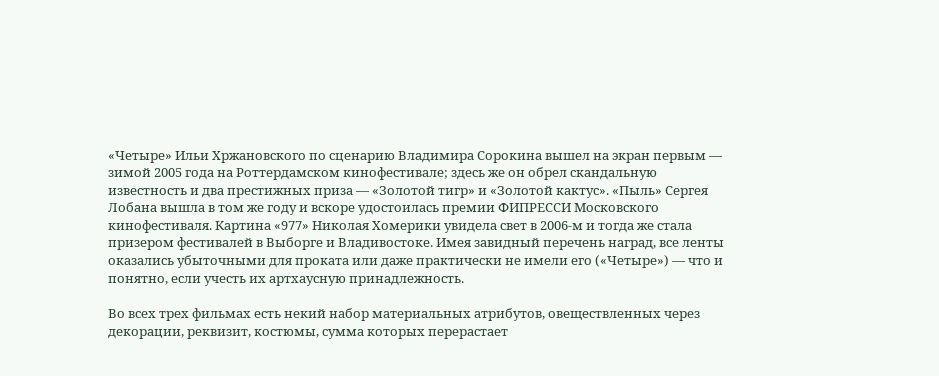«Четыре» Ильи Хржановского по сценарию Владимира Сорокина вышел на экран первым — зимой 2005 года на Роттердамском кинофестивале; здесь же он обрел скандальную известность и два престижных приза — «Золотой тигр» и «Золотой кактус». «Пыль» Сергея Лобана вышла в том же году и вскоре удостоилась премии ФИПРЕССИ Московского кинофестиваля. Картина «977» Николая Хомерики увидела свет в 2006-м и тогда же стала призером фестивалей в Выборге и Владивостоке. Имея завидный перечень наград, все ленты оказались убыточными для проката или даже практически не имели его («Четыре») — что и понятно, если учесть их артхаусную принадлежность.

Во всех трех фильмах есть некий набор материальных атрибутов, овеществленных через декорации, реквизит, костюмы, сумма которых перерастает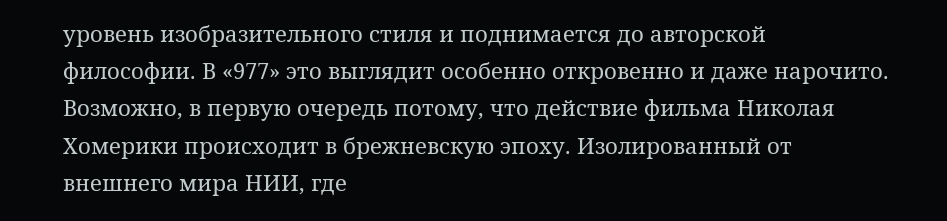уровень изобразительного стиля и поднимается до авторской философии. В «977» это выглядит особенно откровенно и даже нарочито. Возможно, в первую очередь потому, что действие фильма Николая Хомерики происходит в брежневскую эпоху. Изолированный от внешнего мира НИИ, где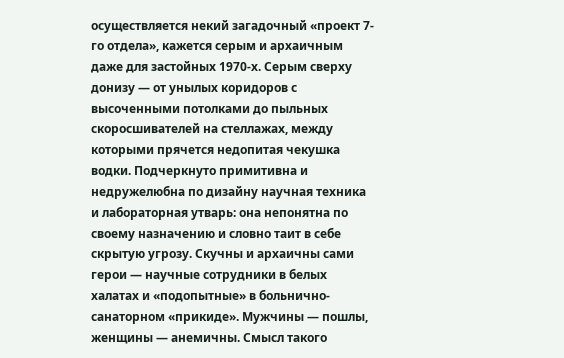осуществляется некий загадочный «проект 7-го отдела», кажется серым и архаичным даже для застойных 1970-х. Серым сверху донизу — от унылых коридоров с высоченными потолками до пыльных скоросшивателей на стеллажах, между которыми прячется недопитая чекушка водки. Подчеркнуто примитивна и недружелюбна по дизайну научная техника и лабораторная утварь: она непонятна по своему назначению и словно таит в себе скрытую угрозу. Скучны и архаичны сами герои — научные сотрудники в белых халатах и «подопытные» в больнично-санаторном «прикиде». Мужчины — пошлы, женщины — анемичны. Смысл такого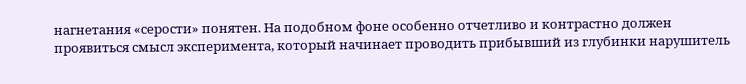нагнетания «серости» понятен. На подобном фоне особенно отчетливо и контрастно должен проявиться смысл эксперимента, который начинает проводить прибывший из глубинки нарушитель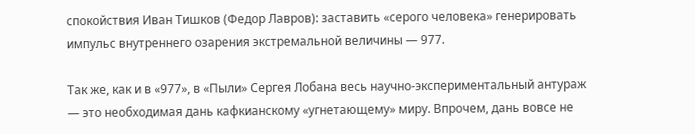спокойствия Иван Тишков (Федор Лавров): заставить «серого человека» генерировать импульс внутреннего озарения экстремальной величины — 977.

Так же, как и в «977», в «Пыли» Сергея Лобана весь научно-экспериментальный антураж — это необходимая дань кафкианскому «угнетающему» миру. Впрочем, дань вовсе не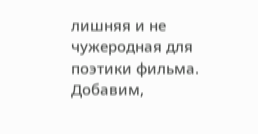лишняя и не чужеродная для поэтики фильма. Добавим,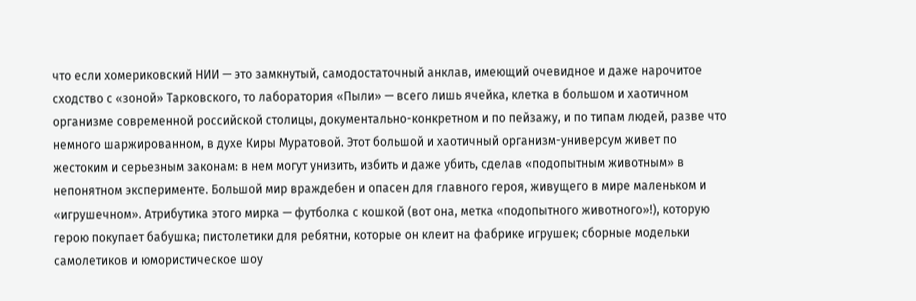что если хомериковский НИИ — это замкнутый, самодостаточный анклав, имеющий очевидное и даже нарочитое сходство с «зоной» Тарковского, то лаборатория «Пыли» — всего лишь ячейка, клетка в большом и хаотичном организме современной российской столицы, документально-конкретном и по пейзажу, и по типам людей, разве что немного шаржированном, в духе Киры Муратовой. Этот большой и хаотичный организм-универсум живет по жестоким и серьезным законам: в нем могут унизить, избить и даже убить, сделав «подопытным животным» в непонятном эксперименте. Большой мир враждебен и опасен для главного героя, живущего в мире маленьком и «игрушечном». Атрибутика этого мирка — футболка с кошкой (вот она, метка «подопытного животного»!), которую герою покупает бабушка; пистолетики для ребятни, которые он клеит на фабрике игрушек; сборные модельки самолетиков и юмористическое шоу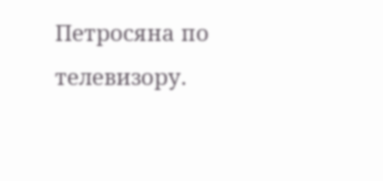Петросяна по телевизору.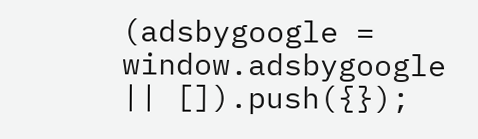(adsbygoogle = window.adsbygoogle || []).push({});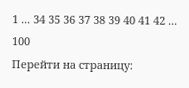1 ... 34 35 36 37 38 39 40 41 42 ... 100
Перейти на страницу: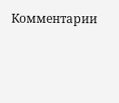Комментарии